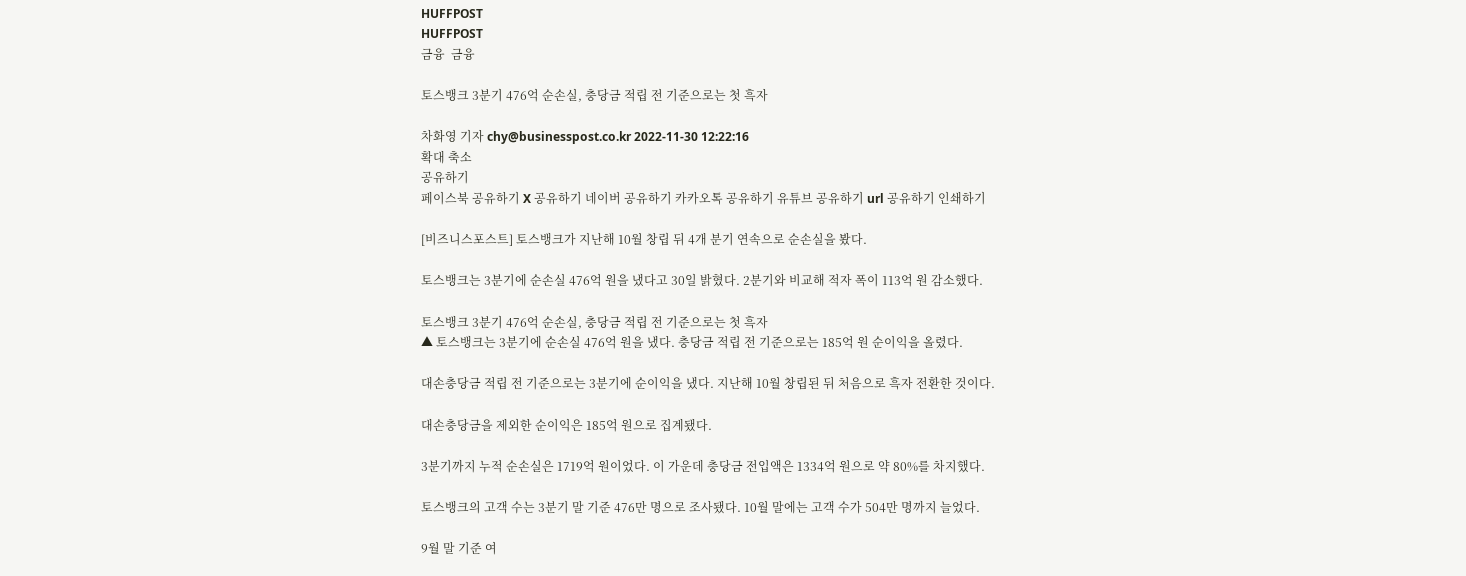HUFFPOST
HUFFPOST
금융  금융

토스뱅크 3분기 476억 순손실, 충당금 적립 전 기준으로는 첫 흑자

차화영 기자 chy@businesspost.co.kr 2022-11-30 12:22:16
확대 축소
공유하기
페이스북 공유하기 X 공유하기 네이버 공유하기 카카오톡 공유하기 유튜브 공유하기 url 공유하기 인쇄하기

[비즈니스포스트] 토스뱅크가 지난해 10월 창립 뒤 4개 분기 연속으로 순손실을 봤다.

토스뱅크는 3분기에 순손실 476억 원을 냈다고 30일 밝혔다. 2분기와 비교해 적자 폭이 113억 원 감소했다.

토스뱅크 3분기 476억 순손실, 충당금 적립 전 기준으로는 첫 흑자
▲ 토스뱅크는 3분기에 순손실 476억 원을 냈다. 충당금 적립 전 기준으로는 185억 원 순이익을 올렸다.

대손충당금 적립 전 기준으로는 3분기에 순이익을 냈다. 지난해 10월 창립된 뒤 처음으로 흑자 전환한 것이다.

대손충당금을 제외한 순이익은 185억 원으로 집계됐다.

3분기까지 누적 순손실은 1719억 원이었다. 이 가운데 충당금 전입액은 1334억 원으로 약 80%를 차지했다.

토스뱅크의 고객 수는 3분기 말 기준 476만 명으로 조사됐다. 10월 말에는 고객 수가 504만 명까지 늘었다.

9월 말 기준 여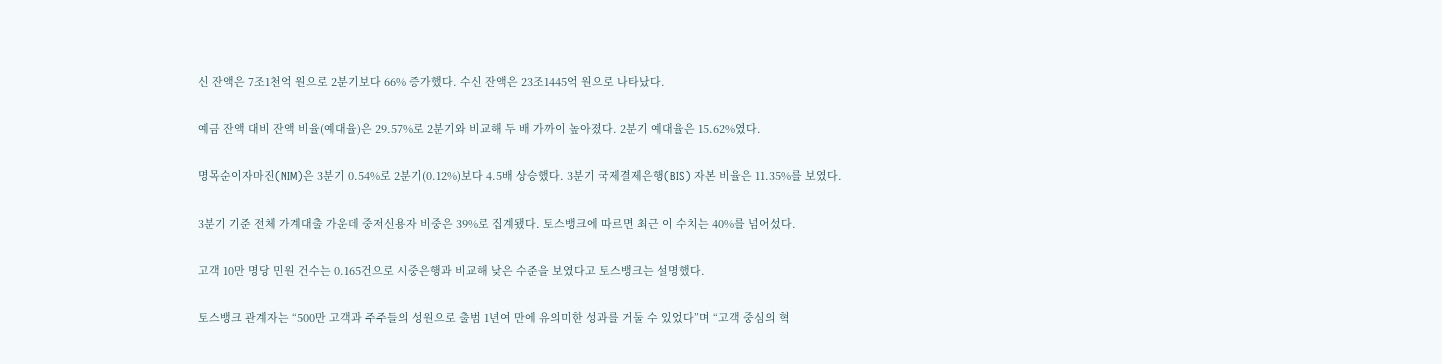신 잔액은 7조1천억 원으로 2분기보다 66% 증가했다. 수신 잔액은 23조1445억 원으로 나타났다.

예금 잔액 대비 잔액 비율(예대율)은 29.57%로 2분기와 비교해 두 배 가까이 높아졌다. 2분기 예대율은 15.62%였다.

명목순이자마진(NIM)은 3분기 0.54%로 2분기(0.12%)보다 4.5배 상승했다. 3분기 국제결제은행(BIS) 자본 비율은 11.35%를 보였다.

3분기 기준 전체 가계대출 가운데 중저신용자 비중은 39%로 집계됐다. 토스뱅크에 따르면 최근 이 수치는 40%를 넘어섰다.

고객 10만 명당 민원 건수는 0.165건으로 시중은행과 비교해 낮은 수준을 보였다고 토스뱅크는 설명했다.

토스뱅크 관계자는 “500만 고객과 주주들의 성원으로 출범 1년여 만에 유의미한 성과를 거둘 수 있었다”며 “고객 중심의 혁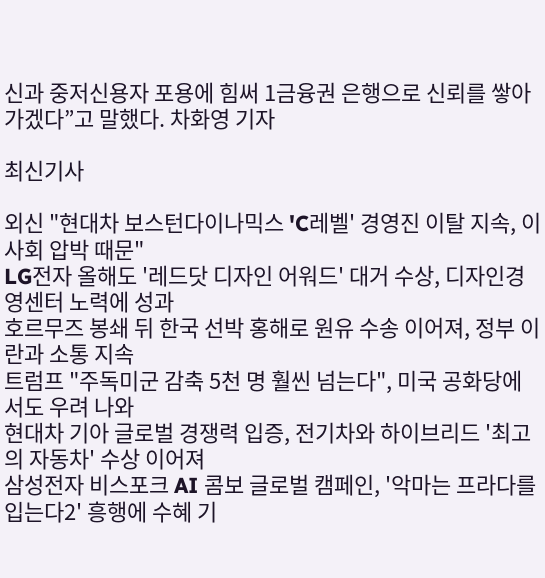신과 중저신용자 포용에 힘써 1금융권 은행으로 신뢰를 쌓아가겠다”고 말했다. 차화영 기자

최신기사

외신 "현대차 보스턴다이나믹스 'C레벨' 경영진 이탈 지속, 이사회 압박 때문"
LG전자 올해도 '레드닷 디자인 어워드' 대거 수상, 디자인경영센터 노력에 성과
호르무즈 봉쇄 뒤 한국 선박 홍해로 원유 수송 이어져, 정부 이란과 소통 지속
트럼프 "주독미군 감축 5천 명 훨씬 넘는다", 미국 공화당에서도 우려 나와
현대차 기아 글로벌 경쟁력 입증, 전기차와 하이브리드 '최고의 자동차' 수상 이어져
삼성전자 비스포크 AI 콤보 글로벌 캠페인, '악마는 프라다를 입는다2' 흥행에 수혜 기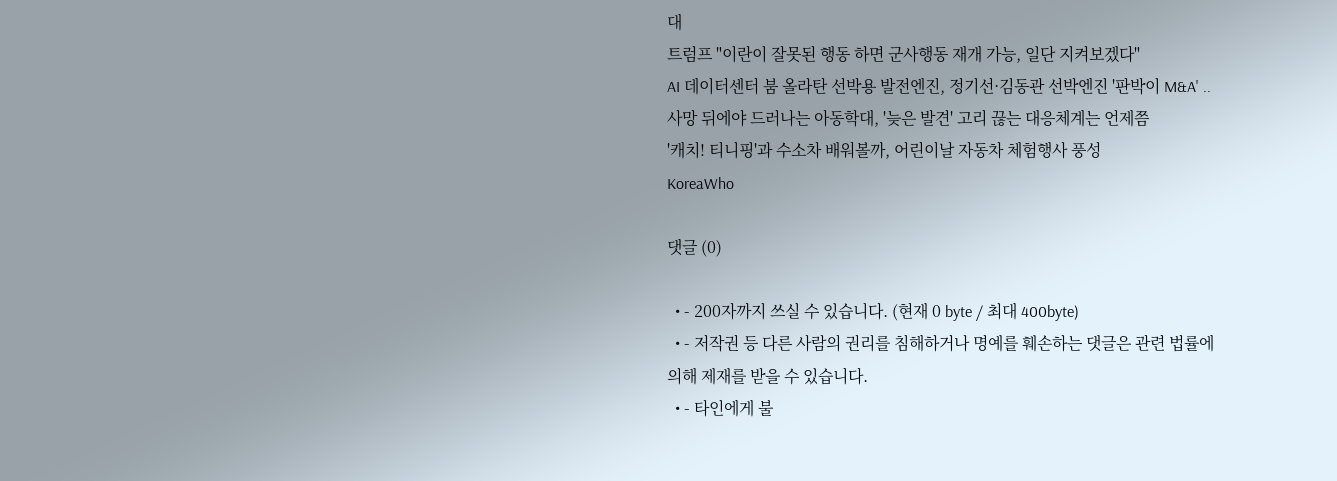대
트럼프 "이란이 잘못된 행동 하면 군사행동 재개 가능, 일단 지켜보겠다"
AI 데이터센터 붐 올라탄 선박용 발전엔진, 정기선·김동관 선박엔진 '판박이 M&A' ..
사망 뒤에야 드러나는 아동학대, '늦은 발견' 고리 끊는 대응체계는 언제쯤
'캐치! 티니핑'과 수소차 배워볼까, 어린이날 자동차 체험행사 풍성
KoreaWho

댓글 (0)

  • - 200자까지 쓰실 수 있습니다. (현재 0 byte / 최대 400byte)
  • - 저작권 등 다른 사람의 권리를 침해하거나 명예를 훼손하는 댓글은 관련 법률에 의해 제재를 받을 수 있습니다.
  • - 타인에게 불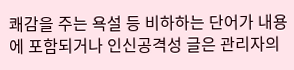쾌감을 주는 욕설 등 비하하는 단어가 내용에 포함되거나 인신공격성 글은 관리자의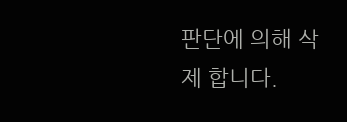판단에 의해 삭제 합니다.